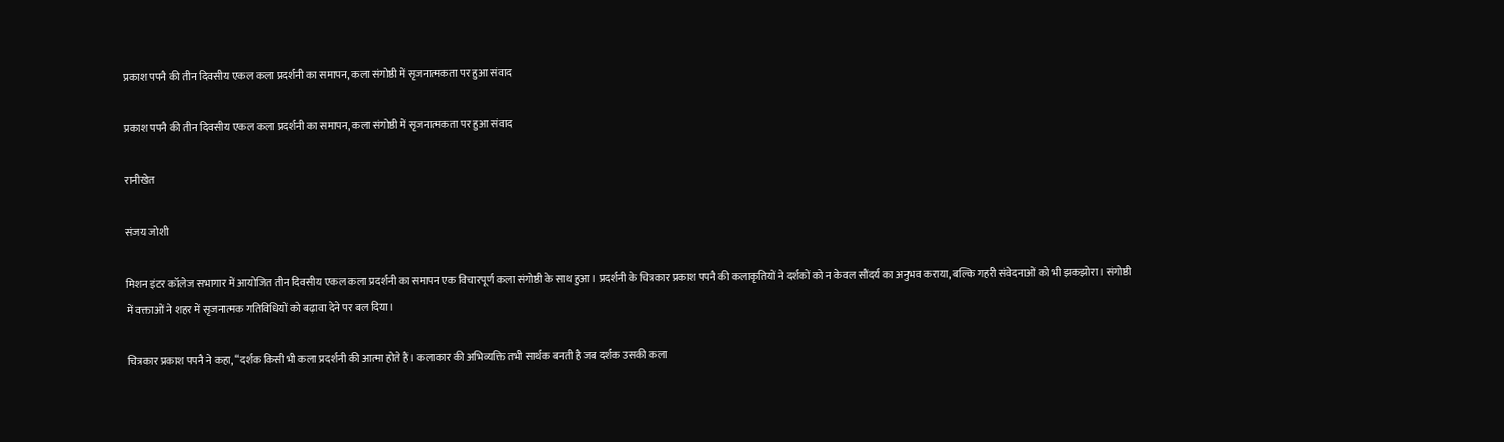प्रकाश पपनै की तीन दिवसीय एकल कला प्रदर्शनी का समापन, कला संगोष्ठी में सृजनात्मकता पर हुआ संवाद

प्रकाश पपनै की तीन दिवसीय एकल कला प्रदर्शनी का समापन, कला संगोष्ठी में सृजनात्मकता पर हुआ संवाद

रानीखेत

संजय जोशी

मिशन इंटर कॉलेज सभागार में आयोजित तीन दिवसीय एकल कला प्रदर्शनी का समापन एक विचारपूर्ण कला संगोष्ठी के साथ हुआ। प्रदर्शनी के चित्रकार प्रकाश पपनै की कलाकृतियों ने दर्शकों को न केवल सौंदर्य का अनुभव कराया, बल्कि गहरी संवेदनाओं को भी झकझोरा। संगोष्ठी में वक्ताओं ने शहर में सृजनात्मक गतिविधियों को बढ़ावा देने पर बल दिया।

चित्रकार प्रकाश पपनै ने कहा, “दर्शक किसी भी कला प्रदर्शनी की आत्मा होते हैं। कलाकार की अभिव्यक्ति तभी सार्थक बनती है जब दर्शक उसकी कला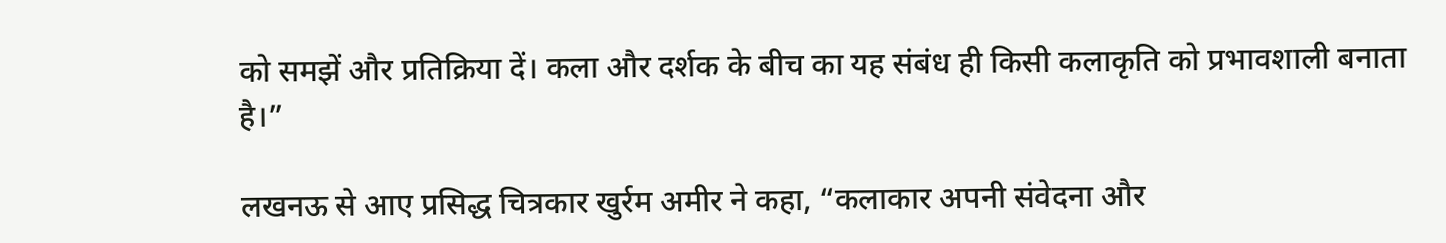को समझें और प्रतिक्रिया दें। कला और दर्शक के बीच का यह संबंध ही किसी कलाकृति को प्रभावशाली बनाता है।”

लखनऊ से आए प्रसिद्ध चित्रकार खुर्रम अमीर ने कहा, “कलाकार अपनी संवेदना और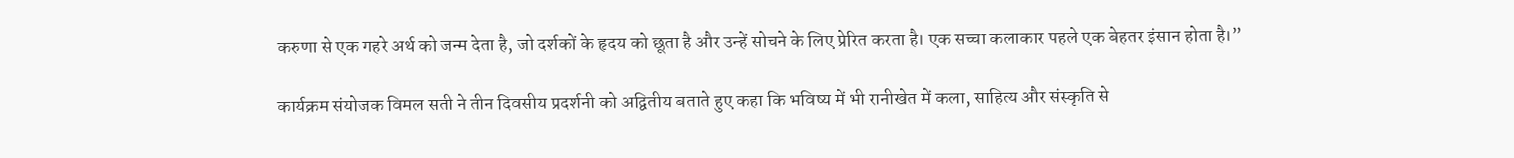करुणा से एक गहरे अर्थ को जन्म देता है, जो दर्शकों के हृदय को छूता है और उन्हें सोचने के लिए प्रेरित करता है। एक सच्चा कलाकार पहले एक बेहतर इंसान होता है।”

कार्यक्रम संयोजक विमल सती ने तीन दिवसीय प्रदर्शनी को अद्वितीय बताते हुए कहा कि भविष्य में भी रानीखेत में कला, साहित्य और संस्कृति से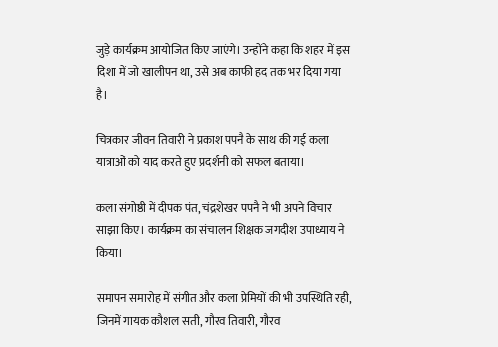जुड़े कार्यक्रम आयोजित किए जाएंगे। उन्होंने कहा कि शहर में इस दिशा में जो खालीपन था, उसे अब काफी हद तक भर दिया गया है।

चित्रकार जीवन तिवारी ने प्रकाश पपनै के साथ की गई कला यात्राओं को याद करते हुए प्रदर्शनी को सफल बताया।

कला संगोष्ठी में दीपक पंत, चंद्रशेखर पपनै ने भी अपने विचार साझा किए। कार्यक्रम का संचालन शिक्षक जगदीश उपाध्याय ने किया।

समापन समारोह में संगीत और कला प्रेमियों की भी उपस्थिति रही, जिनमें गायक कौशल सती, गौरव तिवारी, गौरव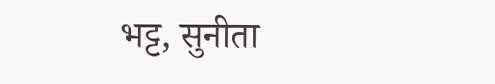भट्ट, सुनीता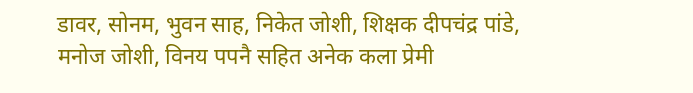डावर, सोनम, भुवन साह, निकेत जोशी, शिक्षक दीपचंद्र पांडे, मनोज जोशी, विनय पपनै सहित अनेक कला प्रेमी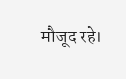मौजूद रहे।